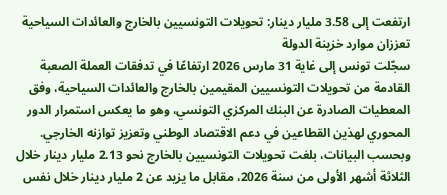ارتفعت إلى 3.58 مليار دينار: تحويلات التونسيين بالخارج والعائدات السياحية تعززان موارد خزينة الدولة
سجّلت تونس إلى غاية 31 مارس 2026 ارتفاعًا في تدفقات العملة الصعبة القادمة من تحويلات التونسيين المقيمين بالخارج والعائدات السياحية، وفق المعطيات الصادرة عن البنك المركزي التونسي، وهو ما يعكس استمرار الدور المحوري لهذين القطاعين في دعم الاقتصاد الوطني وتعزيز توازنه الخارجي.
وبحسب البيانات، بلغت تحويلات التونسيين بالخارج نحو 2.13 مليار دينار خلال الثلاثة أشهر الأولى من سنة 2026، مقابل ما يزيد عن 2 مليار دينار خلال نفس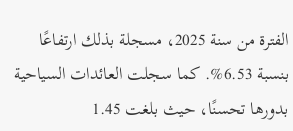الفترة من سنة 2025، مسجلة بذلك ارتفاعًا بنسبة 6.53%. كما سجلت العائدات السياحية بدورها تحسنًا، حيث بلغت 1.45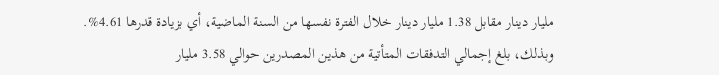مليار دينار مقابل 1.38 مليار دينار خلال الفترة نفسها من السنة الماضية، أي بزيادة قدرها 4.61%.
وبذلك، بلغ إجمالي التدفقات المتأتية من هذين المصدرين حوالي 3.58 مليار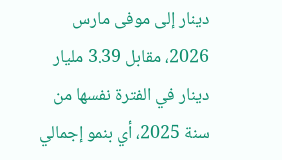دينار إلى موفى مارس 2026، مقابل 3.39 مليار دينار في الفترة نفسها من سنة 2025، أي بنمو إجمالي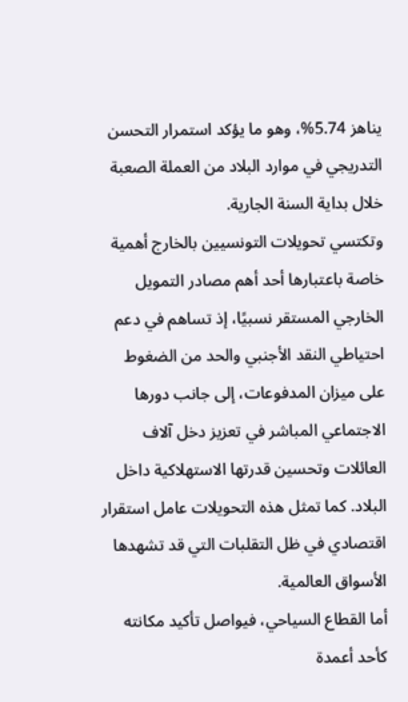يناهز 5.74%، وهو ما يؤكد استمرار التحسن التدريجي في موارد البلاد من العملة الصعبة خلال بداية السنة الجارية.
وتكتسي تحويلات التونسيين بالخارج أهمية خاصة باعتبارها أحد أهم مصادر التمويل الخارجي المستقر نسبيًا، إذ تساهم في دعم احتياطي النقد الأجنبي والحد من الضغوط على ميزان المدفوعات، إلى جانب دورها الاجتماعي المباشر في تعزيز دخل آلاف العائلات وتحسين قدرتها الاستهلاكية داخل البلاد. كما تمثل هذه التحويلات عامل استقرار اقتصادي في ظل التقلبات التي قد تشهدها الأسواق العالمية.
أما القطاع السياحي، فيواصل تأكيد مكانته كأحد أعمدة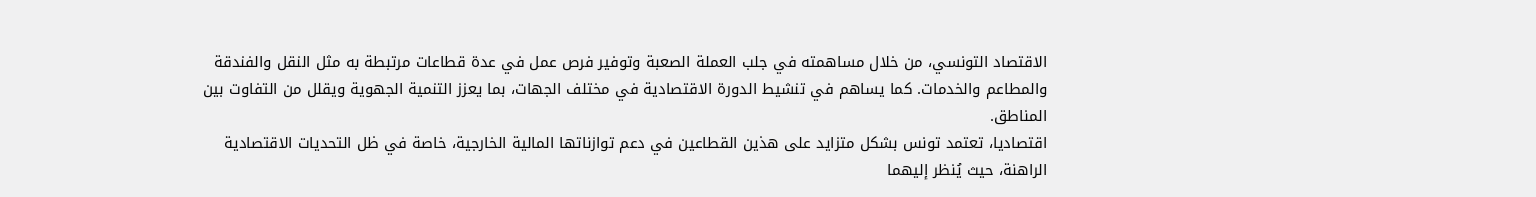الاقتصاد التونسي، من خلال مساهمته في جلب العملة الصعبة وتوفير فرص عمل في عدة قطاعات مرتبطة به مثل النقل والفندقة والمطاعم والخدمات. كما يساهم في تنشيط الدورة الاقتصادية في مختلف الجهات، بما يعزز التنمية الجهوية ويقلل من التفاوت بين المناطق.
اقتصاديا، تعتمد تونس بشكل متزايد على هذين القطاعين في دعم توازناتها المالية الخارجية، خاصة في ظل التحديات الاقتصادية الراهنة، حيث يُنظر إليهما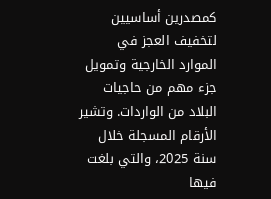كمصدرين أساسيين لتخفيف العجز في الموارد الخارجية وتمويل جزء مهم من حاجيات البلاد من الواردات. وتشير الأرقام المسجلة خلال سنة 2025، والتي بلغت فيها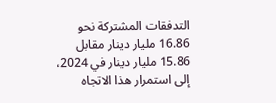التدفقات المشتركة نحو 16.86 مليار دينار مقابل 15.86 مليار دينار في 2024، إلى استمرار هذا الاتجاه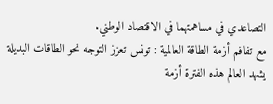التصاعدي في مساهمتهما في الاقتصاد الوطني.
مع تفافم أزمة الطاقة العالمية : تونس تعزز التوجه نحو الطاقات البديلة
يشهد العالم هذه الفترة أزمة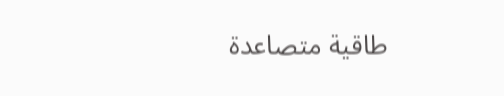طاقية متصاعدة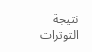نتيجة التوترات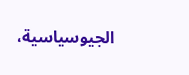الجيوسياسية،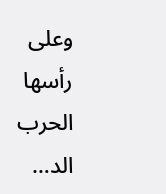وعلى رأسها الحرب الد…